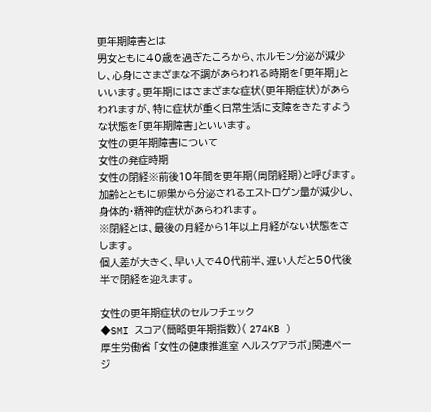更年期障害とは
男女ともに40歳を過ぎたころから、ホルモン分泌が減少し、心身にさまざまな不調があらわれる時期を「更年期」といいます。更年期にはさまざまな症状(更年期症状)があらわれますが、特に症状が重く日常生活に支障をきたすような状態を「更年期障害」といいます。
女性の更年期障害について
女性の発症時期
女性の閉経※前後10年間を更年期(周閉経期)と呼びます。加齢とともに卵巣から分泌されるエストロゲン量が減少し、身体的・精神的症状があらわれます。
※閉経とは、最後の月経から1年以上月経がない状態をさします。
個人差が大きく、早い人で40代前半、遅い人だと50代後半で閉経を迎えます。

女性の更年期症状のセルフチェック
◆SMI スコア(簡略更年期指数)( 274KB )
厚生労働省 「女性の健康推進室 ヘルスケアラボ」関連ページ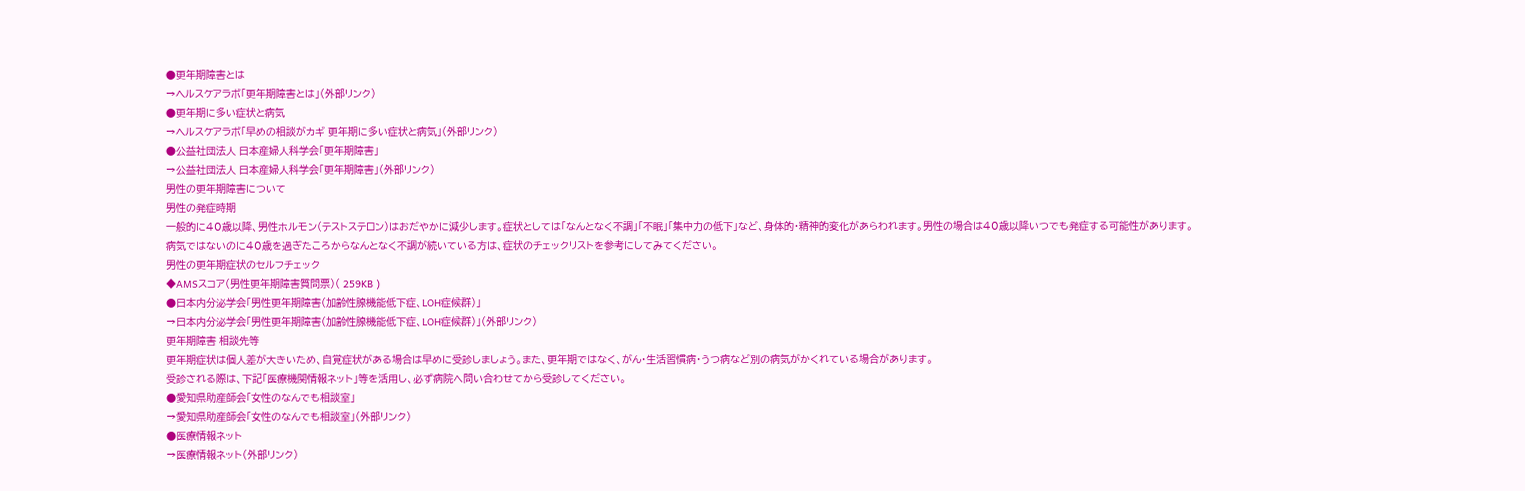●更年期障害とは
→ヘルスケアラボ「更年期障害とは」(外部リンク)
●更年期に多い症状と病気
→ヘルスケアラボ「早めの相談がカギ 更年期に多い症状と病気」(外部リンク)
●公益社団法人 日本産婦人科学会「更年期障害」
→公益社団法人 日本産婦人科学会「更年期障害」(外部リンク)
男性の更年期障害について
男性の発症時期
一般的に40歳以降、男性ホルモン(テストステロン)はおだやかに減少します。症状としては「なんとなく不調」「不眠」「集中力の低下」など、身体的・精神的変化があらわれます。男性の場合は40歳以降いつでも発症する可能性があります。
病気ではないのに40歳を過ぎたころからなんとなく不調が続いている方は、症状のチェックリストを参考にしてみてください。
男性の更年期症状のセルフチェック
◆AMSスコア(男性更年期障害質問票)( 259KB )
●日本内分泌学会「男性更年期障害(加齢性腺機能低下症、LOH症候群)」
→日本内分泌学会「男性更年期障害(加齢性腺機能低下症、LOH症候群)」(外部リンク)
更年期障害 相談先等
更年期症状は個人差が大きいため、自覚症状がある場合は早めに受診しましょう。また、更年期ではなく、がん・生活習慣病・うつ病など別の病気がかくれている場合があります。
受診される際は、下記「医療機関情報ネット」等を活用し、必ず病院へ問い合わせてから受診してください。
●愛知県助産師会「女性のなんでも相談室」
→愛知県助産師会「女性のなんでも相談室」(外部リンク)
●医療情報ネット
→医療情報ネット(外部リンク)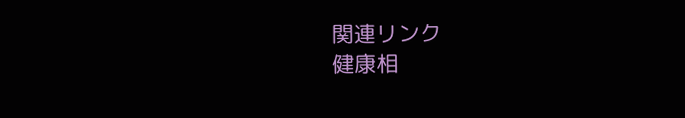関連リンク
健康相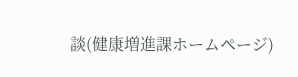談(健康増進課ホームページ)